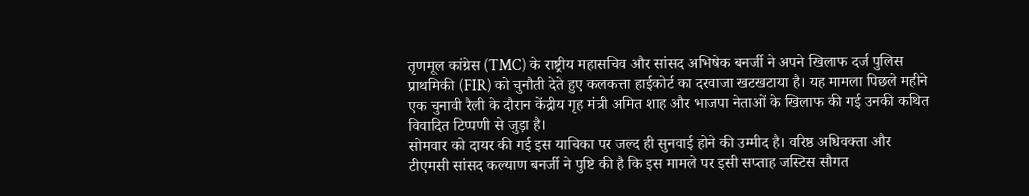तृणमूल कांग्रेस (TMC) के राष्ट्रीय महासचिव और सांसद अभिषेक बनर्जी ने अपने खिलाफ दर्ज पुलिस प्राथमिकी (FIR) को चुनौती देते हुए कलकत्ता हाईकोर्ट का दरवाजा खटखटाया है। यह मामला पिछले महीने एक चुनावी रैली के दौरान केंद्रीय गृह मंत्री अमित शाह और भाजपा नेताओं के खिलाफ की गई उनकी कथित विवादित टिप्पणी से जुड़ा है।
सोमवार को दायर की गई इस याचिका पर जल्द ही सुनवाई होने की उम्मीद है। वरिष्ठ अधिवक्ता और टीएमसी सांसद कल्याण बनर्जी ने पुष्टि की है कि इस मामले पर इसी सप्ताह जस्टिस सौगत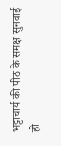भट्टाचार्य की पीठ के समक्ष सुनवाई हो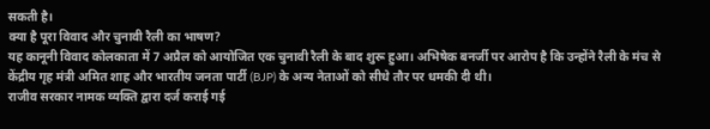सकती है।
क्या है पूरा विवाद और चुनावी रैली का भाषण?
यह कानूनी विवाद कोलकाता में 7 अप्रैल को आयोजित एक चुनावी रैली के बाद शुरू हुआ। अभिषेक बनर्जी पर आरोप है कि उन्होंने रैली के मंच से केंद्रीय गृह मंत्री अमित शाह और भारतीय जनता पार्टी (BJP) के अन्य नेताओं को सीधे तौर पर धमकी दी थी।
राजीव सरकार नामक व्यक्ति द्वारा दर्ज कराई गई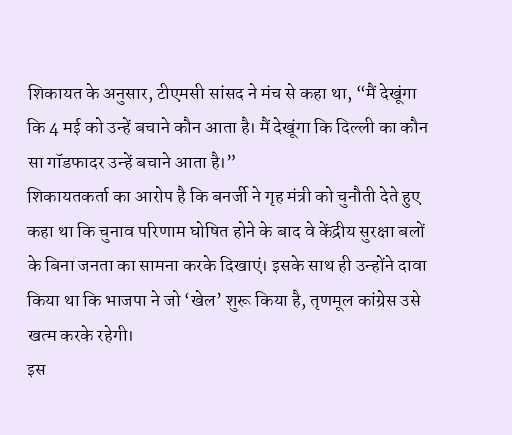शिकायत के अनुसार, टीएमसी सांसद ने मंच से कहा था, “मैं देखूंगा कि 4 मई को उन्हें बचाने कौन आता है। मैं देखूंगा कि दिल्ली का कौन सा गॉडफादर उन्हें बचाने आता है।”
शिकायतकर्ता का आरोप है कि बनर्जी ने गृह मंत्री को चुनौती देते हुए कहा था कि चुनाव परिणाम घोषित होने के बाद वे केंद्रीय सुरक्षा बलों के बिना जनता का सामना करके दिखाएं। इसके साथ ही उन्होंने दावा किया था कि भाजपा ने जो ‘खेल’ शुरू किया है, तृणमूल कांग्रेस उसे खत्म करके रहेगी।
इस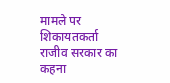मामले पर शिकायतकर्ता राजीव सरकार का कहना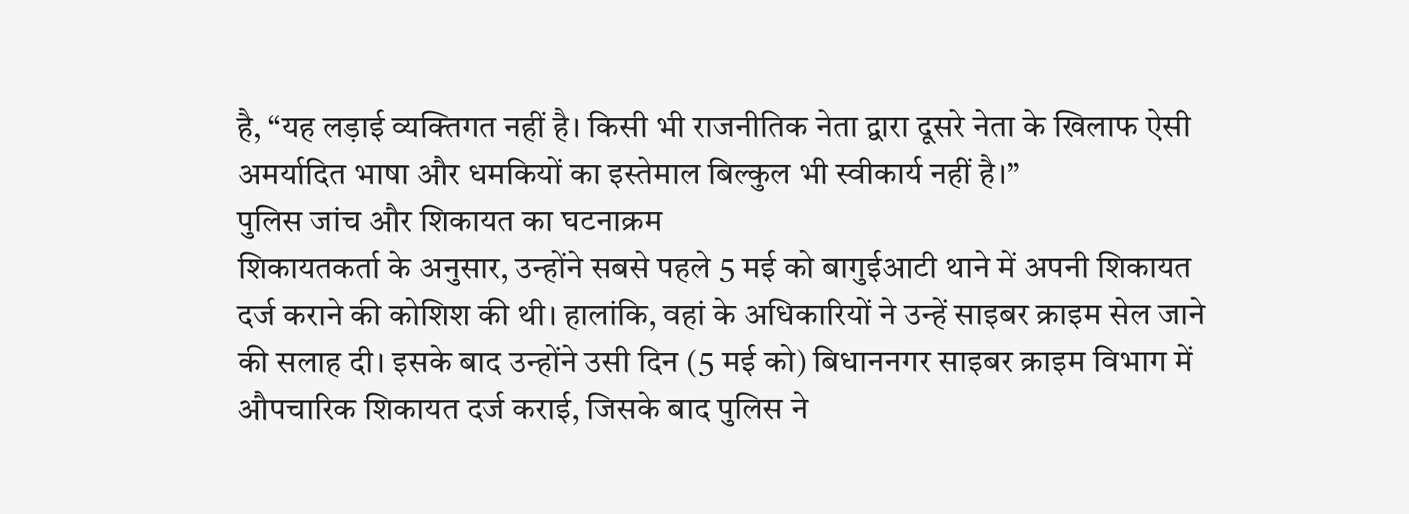है, “यह लड़ाई व्यक्तिगत नहीं है। किसी भी राजनीतिक नेता द्वारा दूसरे नेता के खिलाफ ऐसी अमर्यादित भाषा और धमकियों का इस्तेमाल बिल्कुल भी स्वीकार्य नहीं है।”
पुलिस जांच और शिकायत का घटनाक्रम
शिकायतकर्ता के अनुसार, उन्होंने सबसे पहले 5 मई को बागुईआटी थाने में अपनी शिकायत दर्ज कराने की कोशिश की थी। हालांकि, वहां के अधिकारियों ने उन्हें साइबर क्राइम सेल जाने की सलाह दी। इसके बाद उन्होंने उसी दिन (5 मई को) बिधाननगर साइबर क्राइम विभाग में औपचारिक शिकायत दर्ज कराई, जिसके बाद पुलिस ने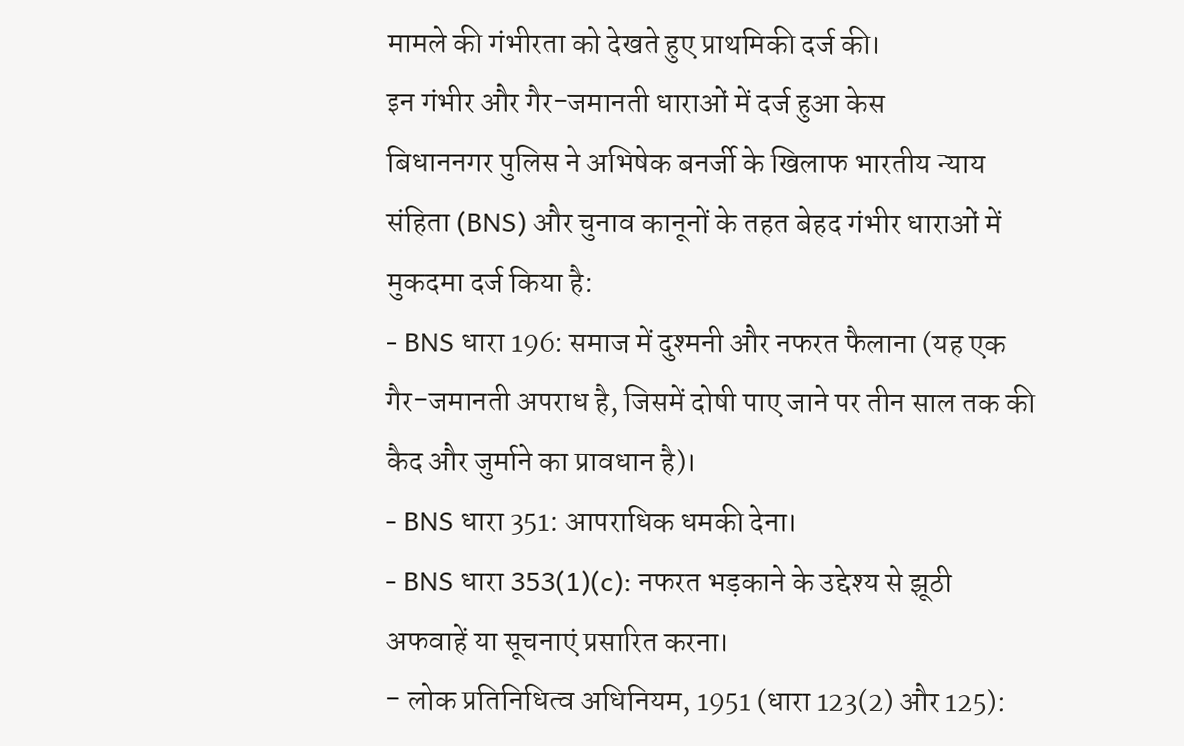मामले की गंभीरता को देखते हुए प्राथमिकी दर्ज की।
इन गंभीर और गैर-जमानती धाराओं में दर्ज हुआ केस
बिधाननगर पुलिस ने अभिषेक बनर्जी के खिलाफ भारतीय न्याय संहिता (BNS) और चुनाव कानूनों के तहत बेहद गंभीर धाराओं में मुकदमा दर्ज किया है:
- BNS धारा 196: समाज में दुश्मनी और नफरत फैलाना (यह एक गैर-जमानती अपराध है, जिसमें दोषी पाए जाने पर तीन साल तक की कैद और जुर्माने का प्रावधान है)।
- BNS धारा 351: आपराधिक धमकी देना।
- BNS धारा 353(1)(c): नफरत भड़काने के उद्देश्य से झूठी अफवाहें या सूचनाएं प्रसारित करना।
- लोक प्रतिनिधित्व अधिनियम, 1951 (धारा 123(2) और 125):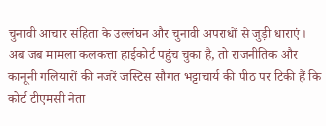चुनावी आचार संहिता के उल्लंघन और चुनावी अपराधों से जुड़ी धाराएं।
अब जब मामला कलकत्ता हाईकोर्ट पहुंच चुका है, तो राजनीतिक और कानूनी गलियारों की नजरें जस्टिस सौगत भट्टाचार्य की पीठ पर टिकी हैं कि कोर्ट टीएमसी नेता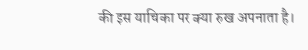की इस याचिका पर क्या रुख अपनाता है।